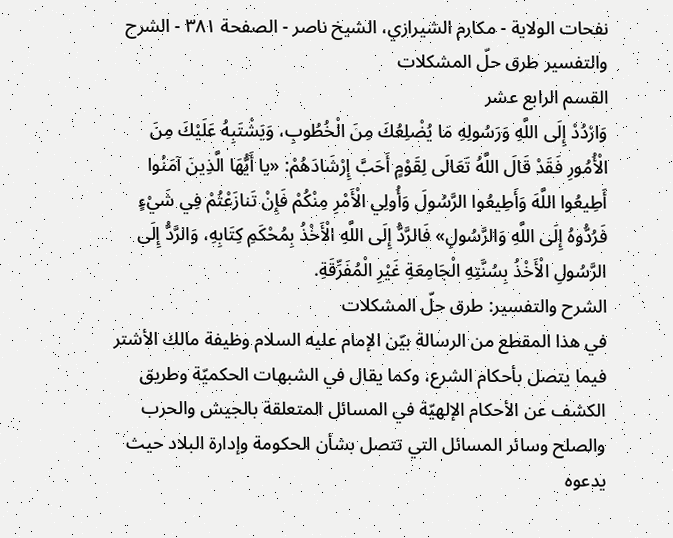نفحات الولاية - مكارم الشيرازي، الشيخ ناصر - الصفحة ٣٨١ - الشرح والتفسير طرق حلّ المشكلات
القسم الرابع عشر
وَارْدُدْ إِلَى اللَّهِ وَرَسُولِهِ مَا يُضْلِعُكَ مِنَ الْخُطُوبِ، وَيَشْتَبِهُ عَلَيْكَ مِنَ الْأُمُورِ فَقَدْ قَالَ اللَّهُ تَعَالَى لِقَوْمٍ أَحَبَّ إِرْشَادَهُمْ: «يا أَيُّهَا الَّذِينَ آمَنُوا أَطِيعُوا اللَّهَ وَأَطِيعُوا الرَّسُولَ وَأُولِي الْأَمْرِ مِنْكُمْ فَإِنْ تَنازَعْتُمْ فِي شَيْءٍ فَرُدُّوهُ إِلَى اللَّهِ وَالرَّسُولِ» فَالرَّدُّ إِلَى اللَّهِ الْأَخْذُ بِمُحْكَمِ كِتَابِهِ، وَالرَّدُّ إِلَى الرَّسُولِ الْأَخْذُ بِسُنَّتِهِ الْجَامِعَةِ غَيْرِ الْمُفَرِّقَةِ.
الشرح والتفسير: طرق حلّ المشكلات
في هذا المقطع من الرسالة بيّن الإمام عليه السلام وظيفة مالك الأشتر فيما يتصل بأحكام الشرع، وكما يقال في الشبهات الحكميّة وطريق الكشف عن الأحكام الإلهيّة في المسائل المتعلقة بالجيش والحرب والصلح وسائر المسائل التي تتصل بشأن الحكومة وإدارة البلاد حيث يدعوه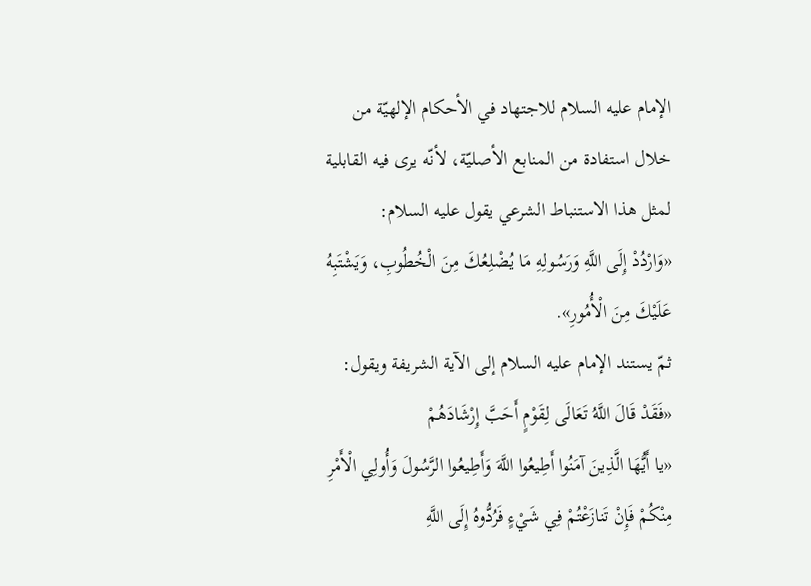الإمام عليه السلام للاجتهاد في الأحكام الإلهيّة من خلال استفادة من المنابع الأصليّة، لأنّه يرى فيه القابلية لمثل هذا الاستنباط الشرعي يقول عليه السلام:
«وَارْدُدْ إِلَى اللَّهِ وَرَسُولِهِ مَا يُضْلِعُكَ مِنَ الْخُطُوبِ، وَيَشْتَبِهُ عَلَيْكَ مِنَ الْأُمُورِ».
ثمّ يستند الإمام عليه السلام إلى الآية الشريفة ويقول:
«فَقَدْ قَالَ اللَّهُ تَعَالَى لِقَوْمٍ أَحَبَّ إِرْشَادَهُمْ
«يا أَيُّهَا الَّذِينَ آمَنُوا أَطِيعُوا اللَّهَ وَأَطِيعُوا الرَّسُولَ وَأُولِي الْأَمْرِ مِنْكُمْ فَإِنْ تَنازَعْتُمْ فِي شَيْءٍ فَرُدُّوهُ إِلَى اللَّهِ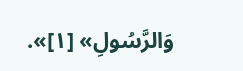وَالرَّسُولِ» [١]».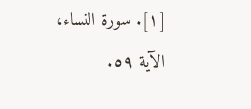[١]. سورة النساء، الآية ٥٩.